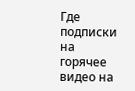Где подписки на горячее видео на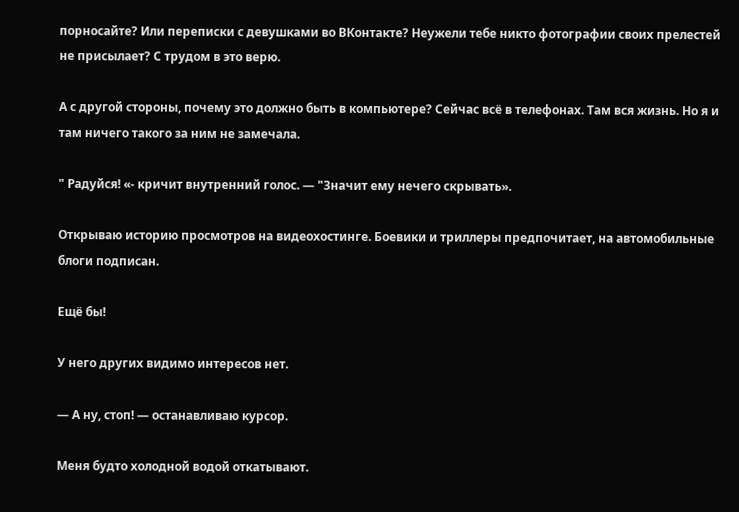порносайте? Или переписки с девушками во ВКонтакте? Неужели тебе никто фотографии своих прелестей не присылает? С трудом в это верю.

А с другой стороны, почему это должно быть в компьютере? Сейчас всё в телефонах. Там вся жизнь. Но я и там ничего такого за ним не замечала.

" Радуйся! «- кричит внутренний голос. — "Значит ему нечего скрывать».

Открываю историю просмотров на видеохостинге. Боевики и триллеры предпочитает, на автомобильные блоги подписан.

Ещё бы!

У него других видимо интересов нет.

— А ну, стоп! — останавливаю курсор.

Меня будто холодной водой откатывают.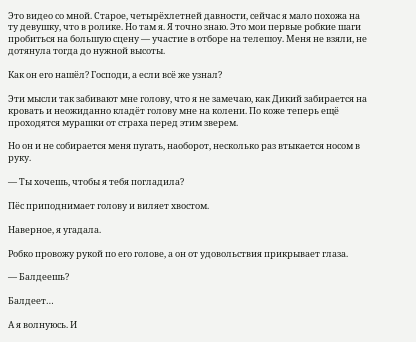Это видео со мной. Старое, четырёхлетней давности, сейчас я мало похожа на ту девушку, что в ролике. Но там я. Я точно знаю. Это мои первые робкие шаги пробиться на большую сцену — участие в отборе на телешоу. Меня не взяли, не дотянула тогда до нужной высоты.

Как он его нашёл? Господи, а если всё же узнал?

Эти мысли так забивают мне голову, что я не замечаю, как Дикий забирается на кровать и неожиданно кладёт голову мне на колени. По коже теперь ещё проходятся мурашки от страха перед этим зверем.

Но он и не собирается меня пугать, наоборот, несколько раз втыкается носом в руку.

— Ты хочешь, чтобы я тебя погладила?

Пёс приподнимает голову и виляет хвостом.

Наверное, я угадала.

Робко провожу рукой по его голове, а он от удовольствия прикрывает глаза.

— Балдеешь?

Балдеет…

А я волнуюсь. И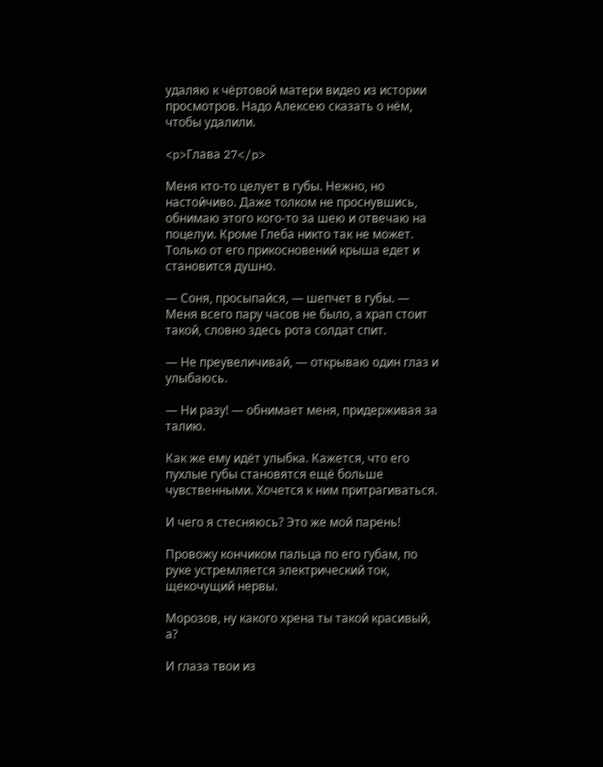удаляю к чёртовой матери видео из истории просмотров. Надо Алексею сказать о нём, чтобы удалили.

<p>Глава 27</p>

Меня кто-то целует в губы. Нежно, но настойчиво. Даже толком не проснувшись, обнимаю этого кого-то за шею и отвечаю на поцелуи. Кроме Глеба никто так не может. Только от его прикосновений крыша едет и становится душно.

— Соня, просыпайся, — шепчет в губы. — Меня всего пару часов не было, а храп стоит такой, словно здесь рота солдат спит.

— Не преувеличивай, — открываю один глаз и улыбаюсь.

— Ни разу! — обнимает меня, придерживая за талию.

Как же ему идёт улыбка. Кажется, что его пухлые губы становятся ещё больше чувственными. Хочется к ним притрагиваться.

И чего я стесняюсь? Это же мой парень!

Провожу кончиком пальца по его губам, по руке устремляется электрический ток, щекочущий нервы.

Морозов, ну какого хрена ты такой красивый, а?

И глаза твои из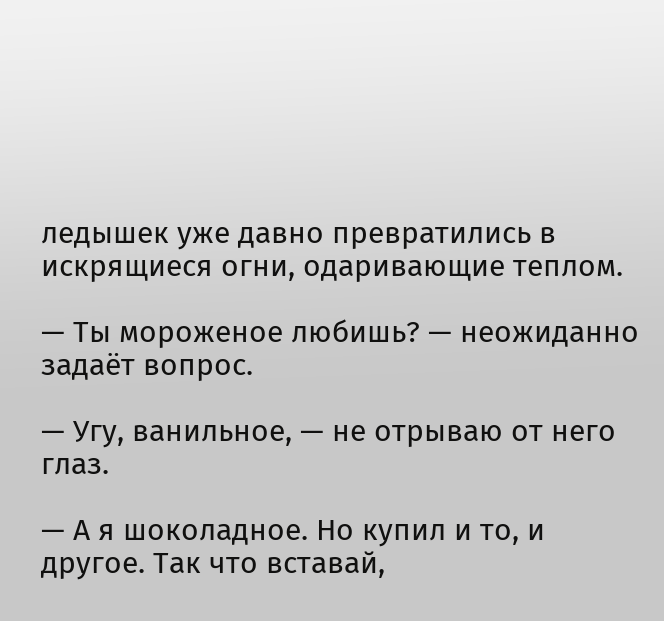ледышек уже давно превратились в искрящиеся огни, одаривающие теплом.

— Ты мороженое любишь? — неожиданно задаёт вопрос.

— Угу, ванильное, — не отрываю от него глаз.

— А я шоколадное. Но купил и то, и другое. Так что вставай,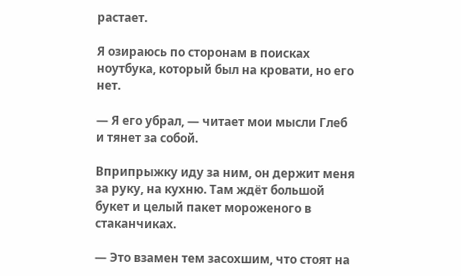растает.

Я озираюсь по сторонам в поисках ноутбука, который был на кровати, но его нет.

— Я его убрал, — читает мои мысли Глеб и тянет за собой.

Вприпрыжку иду за ним, он держит меня за руку, на кухню. Там ждёт большой букет и целый пакет мороженого в стаканчиках.

— Это взамен тем засохшим, что стоят на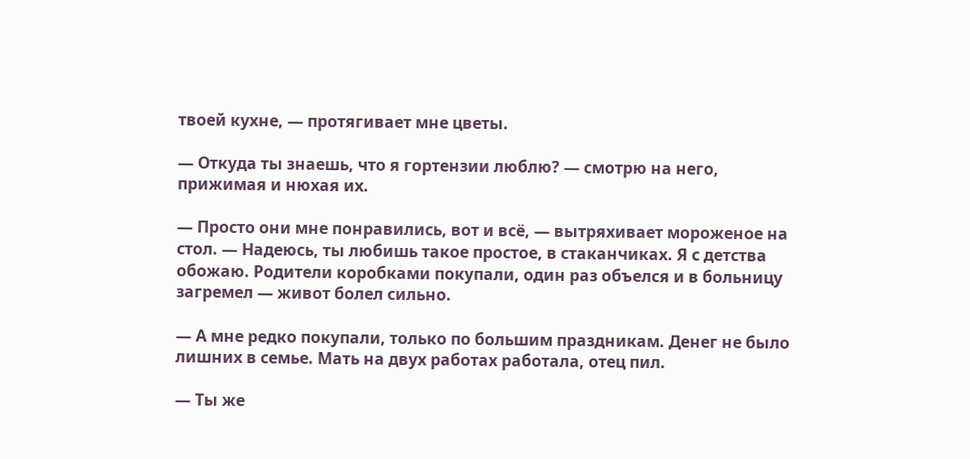твоей кухне, — протягивает мне цветы.

— Откуда ты знаешь, что я гортензии люблю? — смотрю на него, прижимая и нюхая их.

— Просто они мне понравились, вот и всё, — вытряхивает мороженое на стол. — Надеюсь, ты любишь такое простое, в стаканчиках. Я с детства обожаю. Родители коробками покупали, один раз объелся и в больницу загремел — живот болел сильно.

— А мне редко покупали, только по большим праздникам. Денег не было лишних в семье. Мать на двух работах работала, отец пил.

— Ты же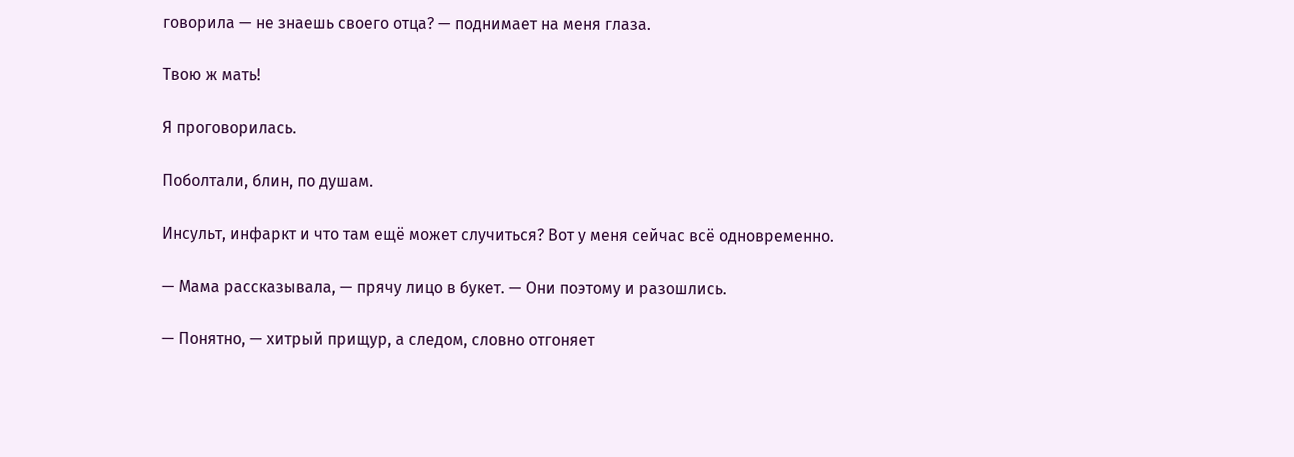говорила — не знаешь своего отца? — поднимает на меня глаза.

Твою ж мать!

Я проговорилась.

Поболтали, блин, по душам.

Инсульт, инфаркт и что там ещё может случиться? Вот у меня сейчас всё одновременно.

— Мама рассказывала, — прячу лицо в букет. — Они поэтому и разошлись.

— Понятно, — хитрый прищур, а следом, словно отгоняет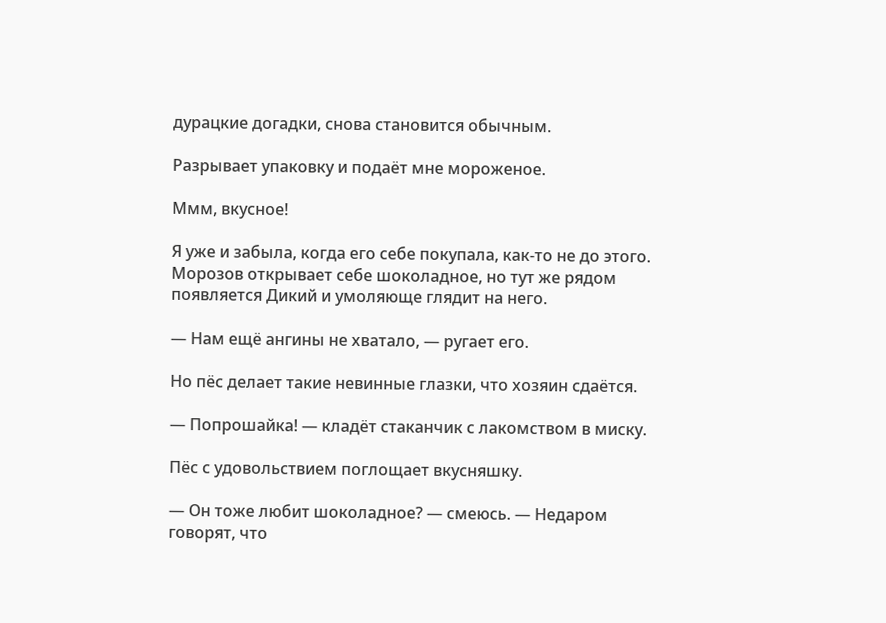дурацкие догадки, снова становится обычным.

Разрывает упаковку и подаёт мне мороженое.

Ммм, вкусное!

Я уже и забыла, когда его себе покупала, как-то не до этого. Морозов открывает себе шоколадное, но тут же рядом появляется Дикий и умоляюще глядит на него.

— Нам ещё ангины не хватало, — ругает его.

Но пёс делает такие невинные глазки, что хозяин сдаётся.

— Попрошайка! — кладёт стаканчик с лакомством в миску.

Пёс с удовольствием поглощает вкусняшку.

— Он тоже любит шоколадное? — смеюсь. — Недаром говорят, что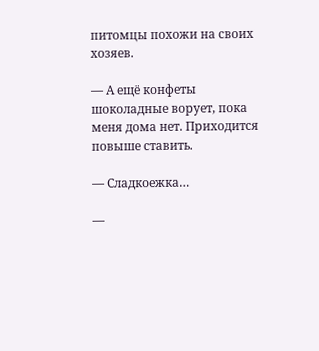питомцы похожи на своих хозяев.

— А ещё конфеты шоколадные ворует, пока меня дома нет. Приходится повыше ставить.

— Сладкоежка…

—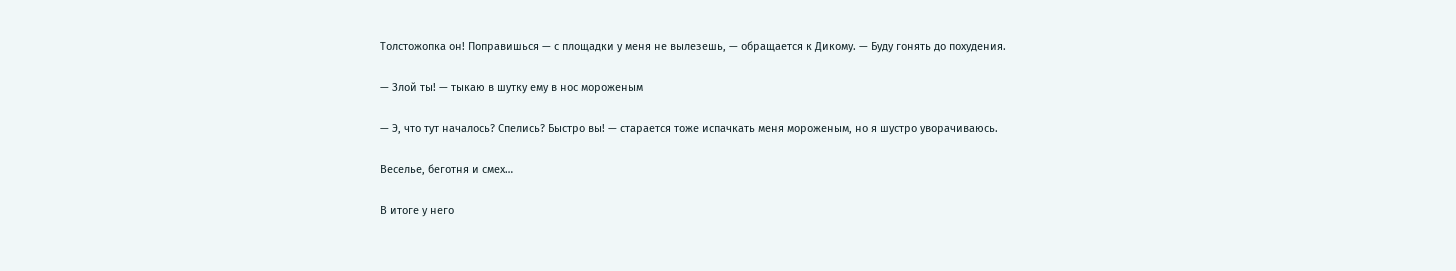Толстожопка он! Поправишься — с площадки у меня не вылезешь, — обращается к Дикому. — Буду гонять до похудения.

— Злой ты! — тыкаю в шутку ему в нос мороженым

— Э, что тут началось? Спелись? Быстро вы! — старается тоже испачкать меня мороженым, но я шустро уворачиваюсь.

Веселье, беготня и смех…

В итоге у него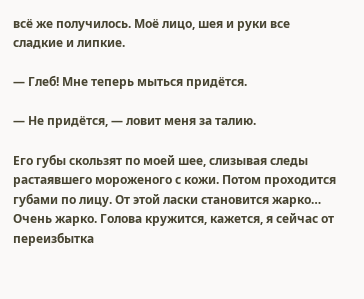всё же получилось. Моё лицо, шея и руки все сладкие и липкие.

— Глеб! Мне теперь мыться придётся.

— Не придётся, — ловит меня за талию.

Его губы скользят по моей шее, слизывая следы растаявшего мороженого с кожи. Потом проходится губами по лицу. От этой ласки становится жарко… Очень жарко. Голова кружится, кажется, я сейчас от переизбытка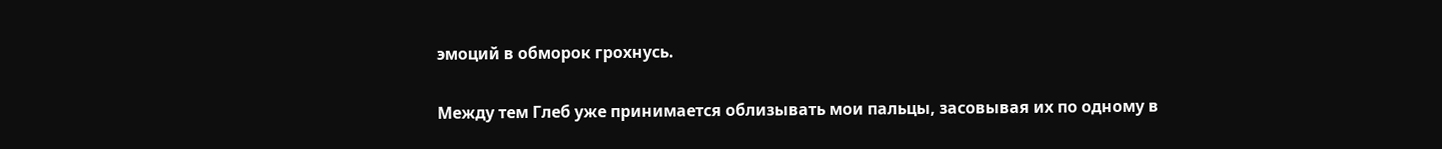эмоций в обморок грохнусь.

Между тем Глеб уже принимается облизывать мои пальцы, засовывая их по одному в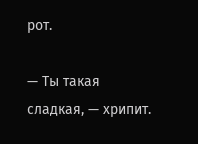рот.

— Ты такая сладкая, — хрипит.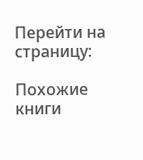Перейти на страницу:

Похожие книги